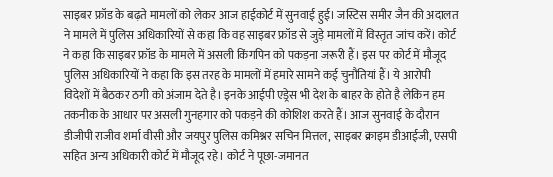साइबर फ्रॉड के बढ़ते मामलों को लेकर आज हाईकोर्ट में सुनवाई हुई। जस्टिस समीर जैन की अदालत ने मामले में पुलिस अधिकारियों से कहा कि वह साइबर फ्रॉड से जुड़े मामलों में विस्तृत जांच करें। कोर्ट ने कहा कि साइबर फ्रॉड के मामले में असली किंगपिन को पकड़ना जरूरी हैं। इस पर कोर्ट में मौजूद पुलिस अधिकारियों ने कहा कि इस तरह के मामलों में हमारे सामने कई चुनौतियां हैं। ये आरोपी विदेशों में बैठकर ठगी को अंजाम देते है। इनके आईपी एड्रेस भी देश के बाहर के होते है लेकिन हम तकनीक के आधार पर असली गुनहगार को पकड़ने की कोशिश करते हैं। आज सुनवाई के दौरान डीजीपी राजीव शर्मा वीसी और जयपुर पुलिस कमिश्नर सचिन मित्तल, साइबर क्राइम डीआईजी, एसपी सहित अन्य अधिकारी कोर्ट में मौजूद रहे। कोर्ट ने पूछा-जमानत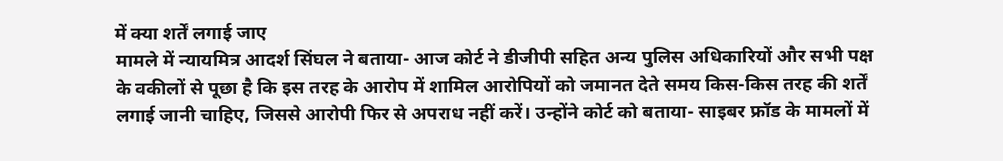में क्या शर्तें लगाई जाए
मामले में न्यायमित्र आदर्श सिंघल ने बताया- आज कोर्ट ने डीजीपी सहित अन्य पुलिस अधिकारियों और सभी पक्ष के वकीलों से पूछा है कि इस तरह के आरोप में शामिल आरोपियों को जमानत देते समय किस-किस तरह की शर्तें लगाई जानी चाहिए, जिससे आरोपी फिर से अपराध नहीं करें। उन्होंने कोर्ट को बताया- साइबर फ्रॉड के मामलों में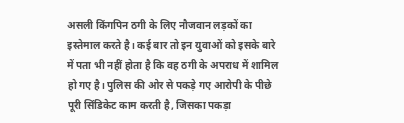असली किंगपिन ठगी के लिए नौजवान लड़कों का इस्तेमाल करते है। कई बार तो इन युवाओं को इसके बारे में पता भी नहीं होता है कि वह ठगी के अपराध में शामिल हो गए है। पुलिस की ओर से पकड़े गए आरोपी के पीछे पूरी सिंडिकेट काम करती है, जिसका पकड़ा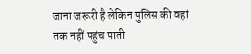जाना जरूरी है लेकिन पुलिस की वहां तक नहीं पहुंच पाती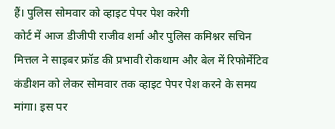हैं। पुलिस सोमवार को व्हाइट पेपर पेश करेगी
कोर्ट में आज डीजीपी राजीव शर्मा और पुलिस कमिश्नर सचिन मित्तल ने साइबर फ्रॉड की प्रभावी रोकथाम और बेल में रिफोर्मेटिव कंडीशन को लेकर सोमवार तक व्हाइट पेपर पेश करने के समय मांगा। इस पर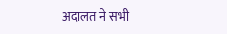अदालत ने सभी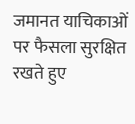जमानत याचिकाओं पर फैसला सुरक्षित रखते हुए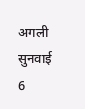अगली सुनवाई 6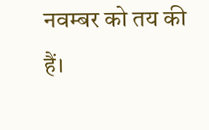नवम्बर को तय की हैं।